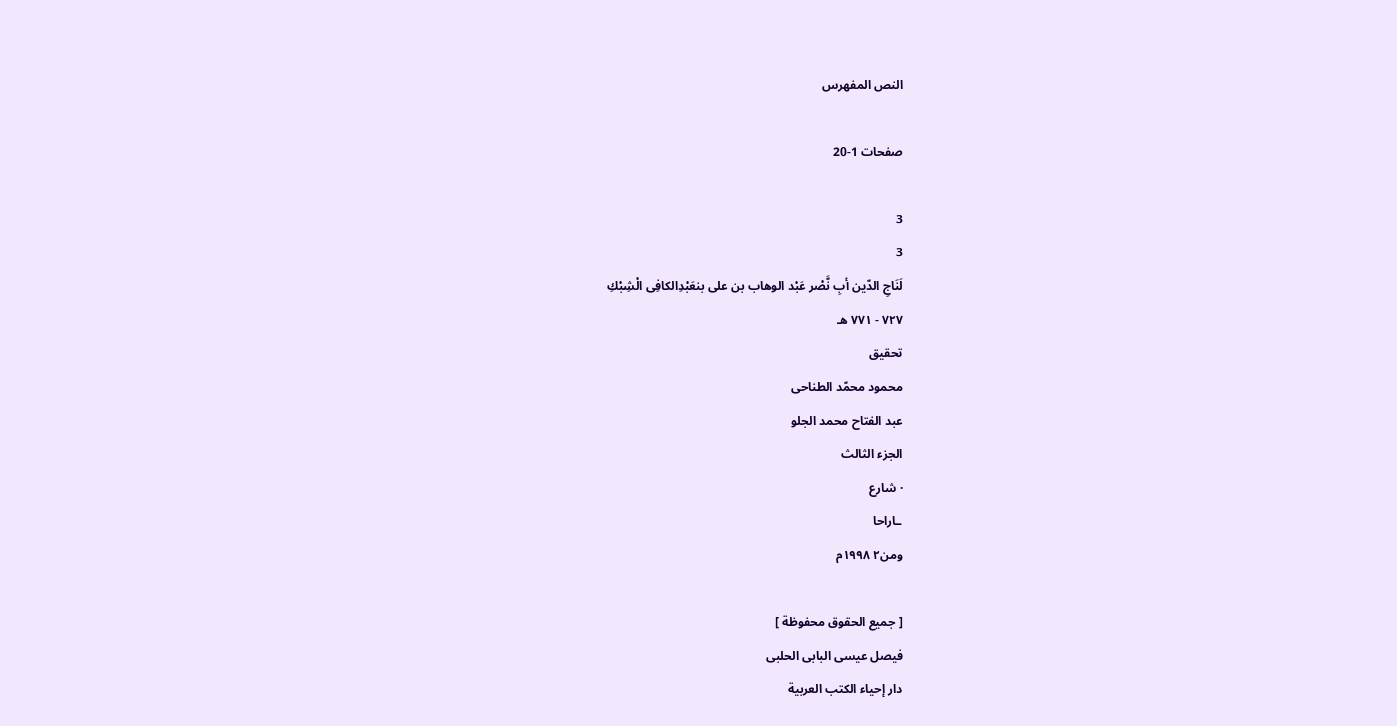النص المفهرس

صفحات 1-20

3
3
لَنَاجِ الدّين أبِ نَّصْر عَبْد الوهاب بن على بنعَبْدِالكافِى الْشِبْكِ
٧٢٧ - ٧٧١ هـ
تحقيق
محمود محمّد الطناحى
عبد الفتاح محمد الجلو
الجزء الثالث
· شارع
ـاراحا
ومن٢ ١٩٩٨م

[ جميع الحقوق محفوظة ]
فيصل عيسى البابى الحلبى
دار إحياء الكتب العربية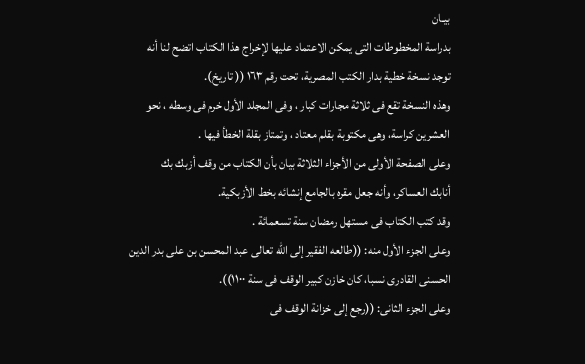بيـان
بدراسة المخطوطات التى يمكن الاعتماد عليها لإخراج هذا الكتاب اتضح لنا أنه
توجد نسخة خطية بدار الكتب المصرية، تحت رقم ١٦٣ (( تاريخ).
وهذه النسخة تقع فى ثلاثة مجارات كبار ، وفى المجلد الأول خرم فى وسطه ، نحو
العشرين كراسة، وهى مكتوبة بقلم معتاد ، وتمتاز بقلة الخطأ فيها .
وعلى الصفحة الأولى من الأجزاء الثلاثة بيان بأن الكتاب من وقف أزبك بك
أنابك العساكر، وأنه جعل مقره بالجامع إنشائه بخط الأزبكية.
وقد كتب الكتاب فى مستهل رمضان سنة تسعمائة .
وعلى الجزء الأول منه: ((طالعه الفقير إلى الله تعالى عبد المحسن بن على بدر الدين
الحسنى القادرى نسبا، كان خازن كبير الوقف فى سنة ١١٠٠)).
وعلى الجزء الثانى: ((رجع إلى خزانة الوقف فى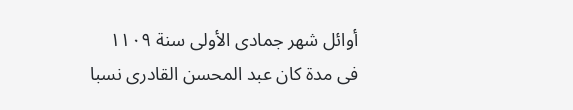أوائل شهر جمادى الأولى سنة ١١٠٩
فى مدة كان عبد المحسن القادرى نسبا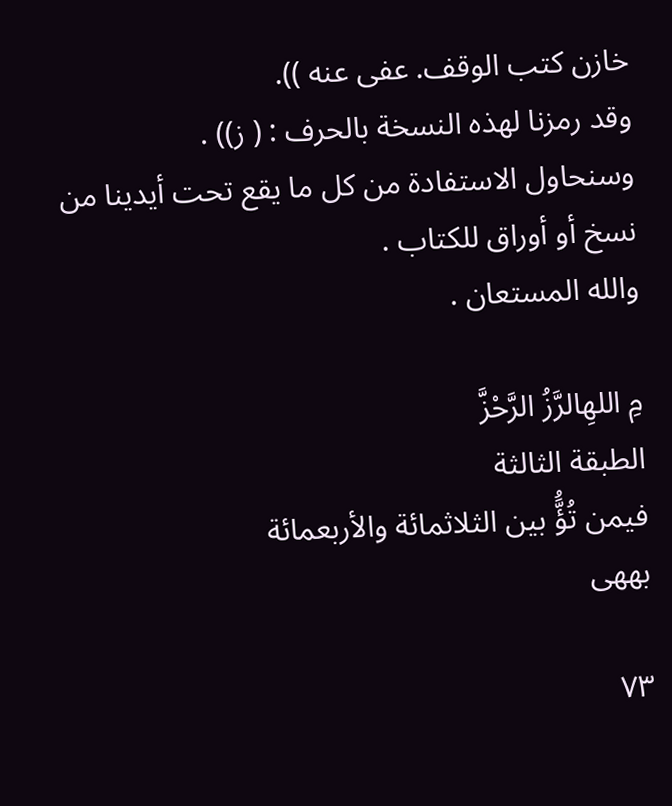خازن كتب الوقف. عفى عنه )).
وقد رمزنا لهذه النسخة بالحرف : ( ز)) .
وسنحاول الاستفادة من كل ما يقع تحت أيدينا من نسخ أو أوراق للكتاب .
والله المستعان .

مِ اللهِالرَّزُ الرَّحْزَّ
الطبقة الثالثة
فيمن تُؤَُّ بين الثلاثمائة والأربعمائة
بهھی

٧٣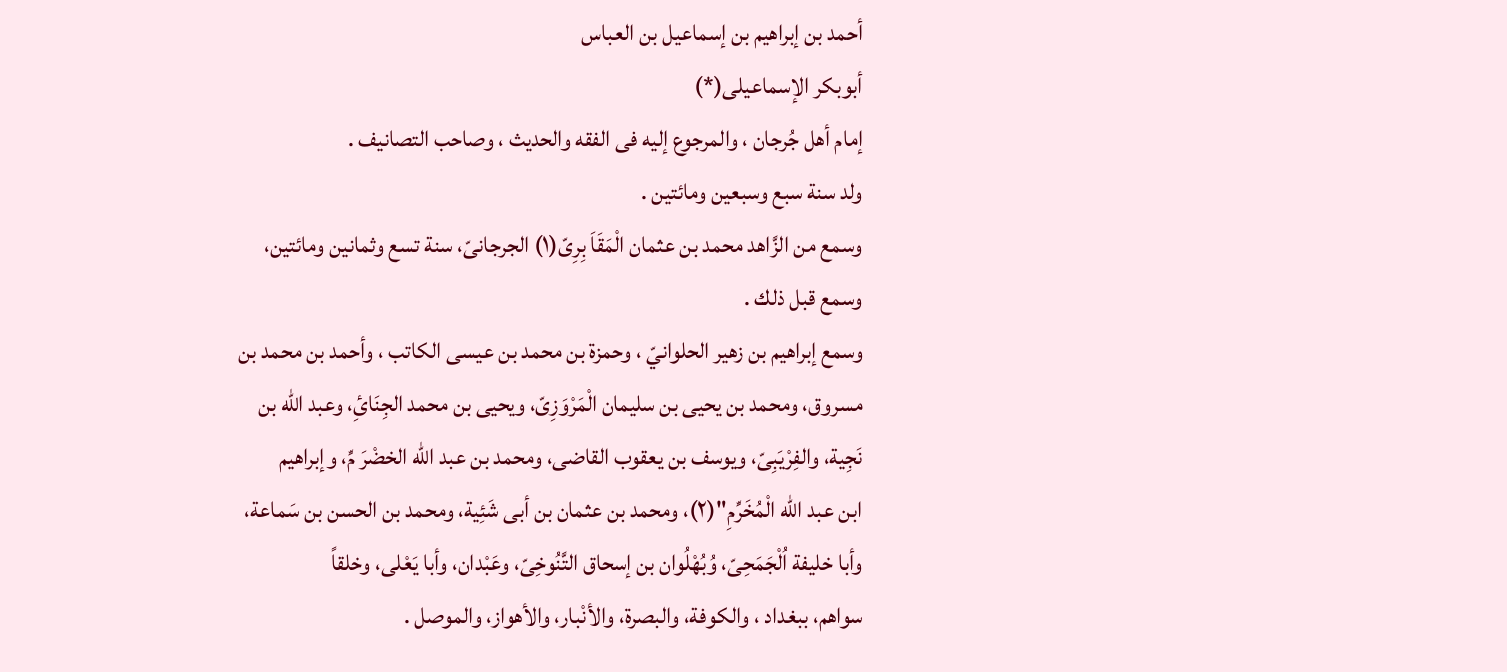أحمد بن إبراهيم بن إسماعيل بن العباس
أبوبكر الإسماعيلى(*)
إمام أهل جُرجان ، والمرجوع إليه فى الفقه والحديث ، وصاحب التصانيف .
ولد سنة سبع وسبعين ومائتين .
وسمع من الزَّاهد محمد بن عثمان الْمَقَاَ بِرِىّ(١) الجرجانىّ، سنة تسع وثمانين ومائتين،
وسمع قبل ذلك .
وسمع إبراهيم بن زهير الحلوانيّ ، وحمزة بن محمد بن عيسى الكاتب ، وأحمد بن محمد بن
مسروق، ومحمد بن يحيى بن سليمان الْمَرْوَزِىّ، ويحيى بن محمد الجِنَائِ، وعبد الله بن
نَجِية، والفِرْيَبِىّ، ويوسف بن يعقوب القاضى، ومحمد بن عبد الله الخضْرَ مِّ، وإبراهيم
ابن عبد الله الْمُخَرِّمِ"(٢)، ومحمد بن عثمان بن أبى شَئِية، ومحمد بن الحسن بن سَماعة،
وأبا خليفة اُلْجَمَحِىّ، وُبُهْلُوان بن إسحاق التَّنُوخِىّ، وعَبْدان، وأبا يَعْلى، وخلقاً
سواهم، ببغداد ، والكوفة، والبصرة، والأنْبار، والأهواز، والموصل .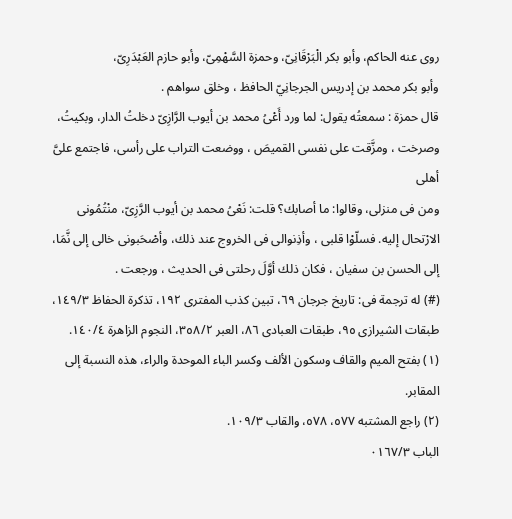روى عنه الحاكم، وأبو بكر الْبَرْقَانِىّ، وحمزة السَّهْمِىّ، وأبو حازم العَبْدَرِىّ،
وأبو بكر محمد بن إدريس الجرجانِيّ الحافظ ، وخلق سواهم .
قال حمزة : سمعتُه يقول: لما ورد أَعْىُ محمد بن أيوب الرَّازِىّ دخلتُ الدار، وبكيتُ،
وصرخت ، ومزَّقت على نفسى القميصَ ، ووضعت التراب على رأسى، فاجتمع علىَّ أهلى
ومن فى منزلى، وقالوا: ما أصابك؟ قلت: نَعْىُ محمد بن أيوب الرَّزِىّ، منْتُمُونى
الارْتحال إليه. فسلّوْا قلبى ، وأذِنوالى فى الخروج عند ذلك، وأصْحَبونى خالى إلى نَّمَا،
إلى الحسن بن سفيان ، فكان ذلك أوَّلَ رحلتى فى الحديث ، ورجعت .
(#) له ترجمة فى: تاريخ جرجان ٦٩، تبين كذب المفترى ١٩٢، تذكرة الحفاظ ١٤٩/٣،
طبقات الشيرازى ٩٥، طبقات العبادى ٨٦، العبر ٣٥٨/٢، النجوم الزاهرة ١٤٠/٤.
(١) بفتح الميم والقاف وسكون الألف وكسر الباء الموحدة والراء، هذه النسبة إلى المقابر.
(٢) راجع المشتبه ٥٧٧، ٥٧٨، والقاب ١٠٩/٣.
الباب ٠١٦٧/٣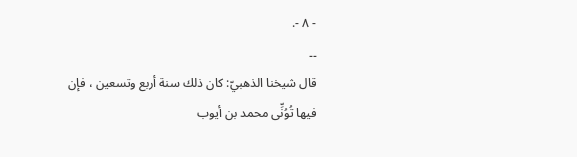- ٨ -.
۔۔
قال شيخنا الذهبيّ: كان ذلك سنة أربع وتسعين ، فإن فيها تُوُنِّى محمد بن أيوب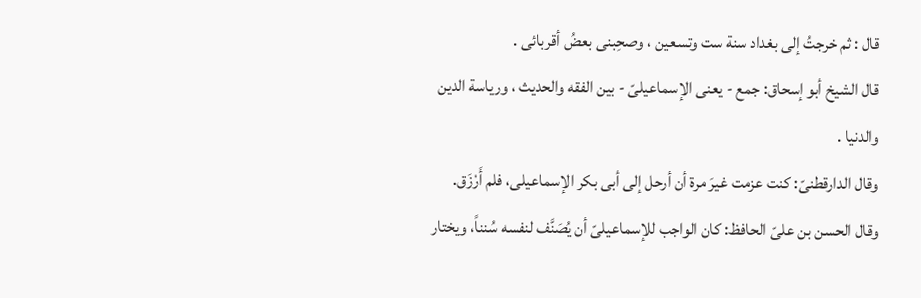قال : ثم خرجتُ إلى بغداد سنة ست وتسعين ، وصحِبنى بعضُ أقربائى .
قال الشيخ أبو إسحاق: جمع - يعنى الإسماعيلىّ - بين الفقه والحديث ، ورياسة الدين
والدنيا .
وقال الدارقطنىّ: كنت عزمت غيرَ مرة أن أرحل إلى أبى بكر الإسماعيلى، فلم أَرْزَق.
وقال الحسن بن علىّ الحافظ: كان الواجب للإسماعيلىّ أن يُصَنَّف لنفسه سُنناً، ويختار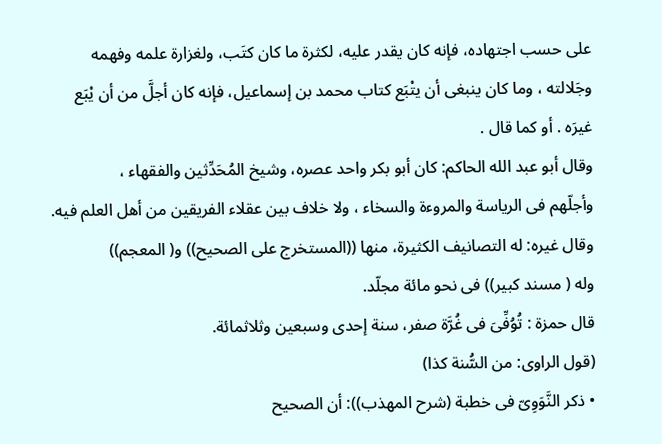على حسب اجتهاده، فإنه كان يقدر عليه، لكثرة ما كان كتَب، ولغزارة علمه وفهمه
وجَلالته ، وما كان ينبغى أن يتْبَع كتاب محمد بن إسماعيل، فإنه كان أجلَّ من أن يْبَع
غيرَه . أو كما قال .
وقال أبو عبد الله الحاكم: كان أبو بكر واحد عصره، وشيخ المُحَدِّثين والفقهاء ،
وأجلّهم فى الرياسة والمروءة والسخاء ، ولا خلاف بين عقلاء الفريقين من أهل العلم فيه.
وقال غيره: له التصانيف الكثيرة، منها ((المستخرج على الصحيح)) و( المعجم))
وله ( مسند كبير)) فى نحو مائة مجلّد.
قال حمزة : تُوُفِّىَ فى غُرَّة صفر، سنة إحدى وسبعين وثلاثمائة.
(قول الراوى: من السُّنة كذا)
• ذكر النَّوَوِىّ فى خطبة (شرح المهذب)): أن الصحيح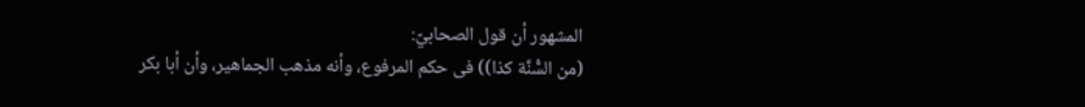المشهور أن قول الصحابيّ:
(من السُّنَّة كذا)) فى حكم المرفوع، وأنه مذهب الجماهير، وأن أبا بكر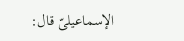الإسماعيلىّ قال: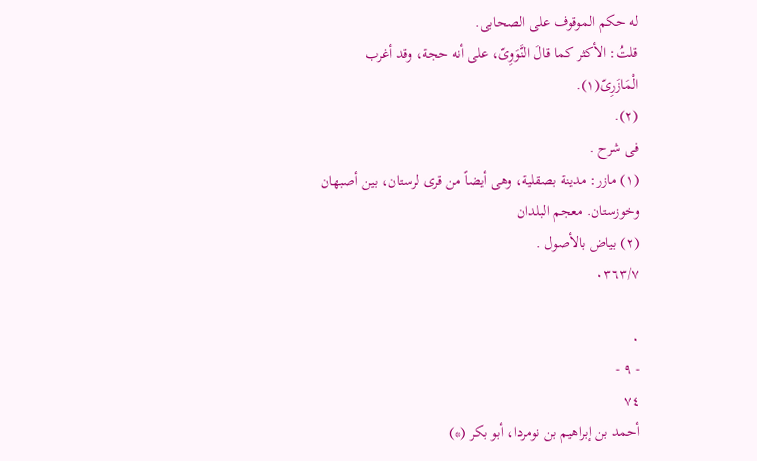له حكم الموقوف على الصحابى.
قلتُ: الأكثر كما قالَ النَّوَوِىّ، على أنه حجة، وقد أغرب الْمَازَرِىّ(١).
(٢).
فى شرح .
(١) مازر: مدينة بصقلية، وهى أيضاً من قرى لرستان، بين أصبهان وخوزستان. معجم البلدان
(٢) بياض بالأصول .
٠٣٦٣/٧

٠
- ٩ -
٧٤
أحمد بن إبراهيم بن نومردا، أبو بكر (*)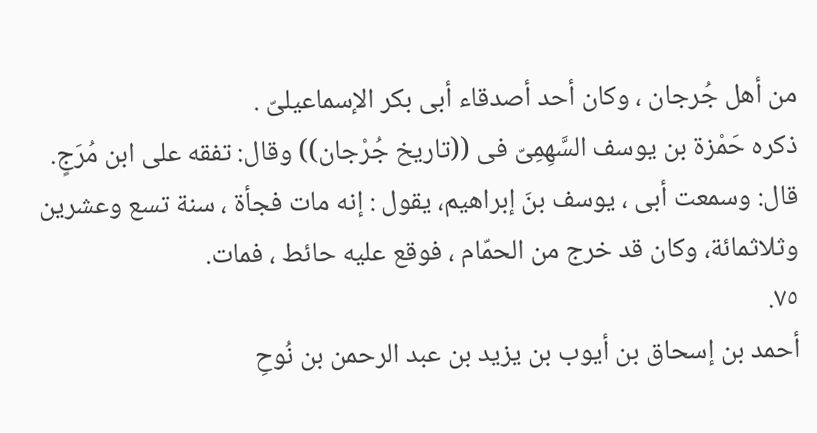من أهل جُرجان ، وكان أحد أصدقاء أبى بكر الإسماعيلىّ .
ذكره حَمْزة بن يوسف السَّهِمِىّ فى ((تاريخ جُرْجان)) وقال: تفقه على ابن مُرَجٍ.
قال: وسمعت أبى ، يوسف بنَ إبراهيم، يقول : إنه مات فجأة ، سنة تسع وعشرين
وثلاثمائة، وكان قد خرج من الحمّام ، فوقع عليه حائط ، فمات.
٧٥.
أحمد بن إسحاق بن أيوب بن يزيد بن عبد الرحمن بن نُوحِ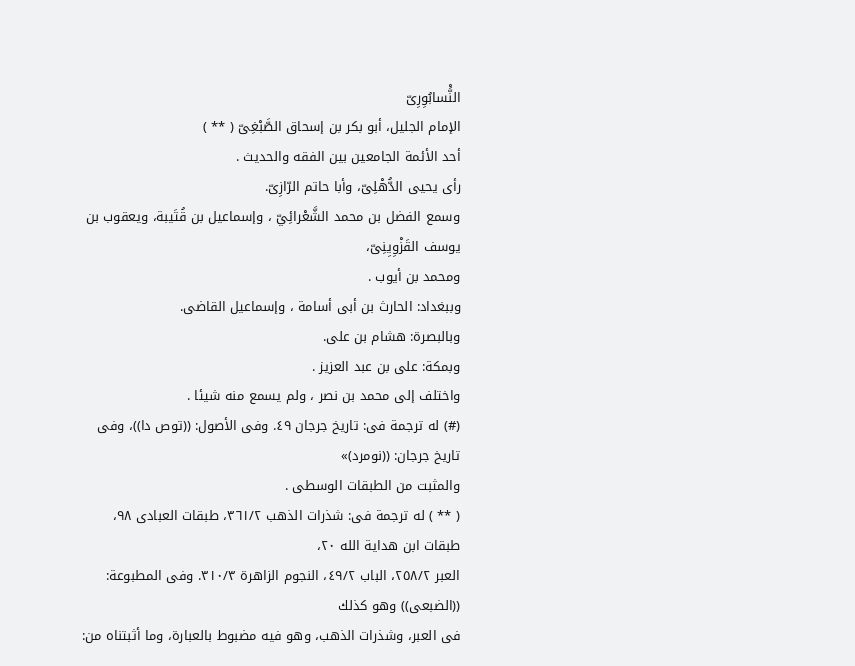النَّْسابُوِرِىّ
الإمام الجليل، أبو بكر بن إسحاق الصَّبْغِىّ ( ** )
أحد الأئمة الجامعين بين الفقه والحديث .
رأى يحيى الدُّهْلِىّ، وأبا حاتم الرّازِىّ.
وسمع الفضل بن محمد الشَّعْرائِيّ ، وإسماعيل بن قُتَيبة، ويعقوب بن يوسف القَزْوِيِنِىّ،
ومحمد بن أيوب .
وببغداد: الحارث بن أبى أسامة ، وإسماعيل القاضى.
وبالبصرة: هشام بن على.
وبمكة: على بن عبد العزيز .
واختلف إلى محمد بن نصر ، ولم يسمع منه شيئا .
(#) له ترجمة فى: تاريخ جرجان ٤٩. وفى الأصول: ((توص دا))، وفى تاريخ جرجان: ((نومرد)»
والمثبت من الطبقات الوسطى .
( ** ) له ترجمة فى: شذرات الذهب ٣٦١/٢، طبقات العبادى ٩٨، طبقات ابن هداية الله ٢٠،
العبر ٢٥٨/٢، الباب ٤٩/٢، النجوم الزاهرة ٣١٠/٣. وفى المطبوعة: ((الضبعى)) وهو كذلك
فى العبر، وشذرات الذهب، وهو فيه مضبوط بالعبارة، وما أثبتناه من: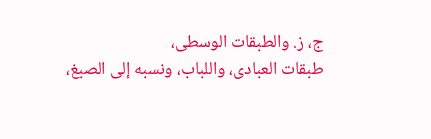ج، ز. والطبقات الوسطى،
طبقات العبادى، واللباب، ونسبه إلى الصبغ،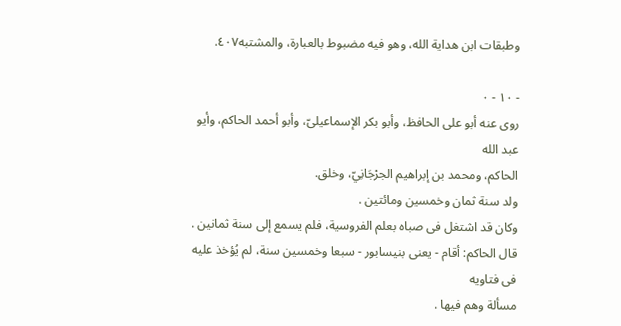وطبقات ابن هداية الله، وهو فيه مضبوط بالعبارة، والمشتبه٤٠٧.

- ١٠ - ٠
روى عنه أبو على الحافظ، وأبو بكر الإسماعيلىّ، وأبو أحمد الحاكم، وأيو عبد الله
الحاكم، ومحمد بن إبراهيم الجرْجَانِيّ، وخلق.
ولد سنة ثمان وخمسين ومائتين .
وكان قد اشتغل فى صباه بعلم الفروسية، فلم يسمع إلى سنة ثمانين .
قال الحاكم: أقام - يعنى بنيسابور - سبعا وخمسين سنة، لم يُؤخذ عليه فى فتاويه
مسألة وهم فيها .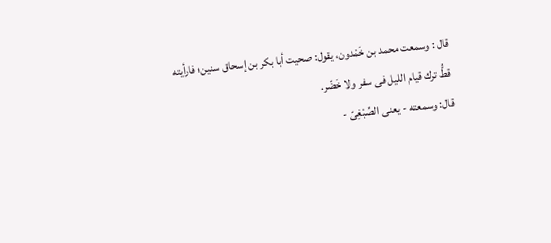قال : وسمعت محمد بن خَمْدون، يقول: صحيت أبا بكر بن إسحاق سنين؛ فارأيته
قطُّ ترك قيام الليل فى سفر ولا خَضّر.
قال: وسمعته - يعنى الصِّبْغِىّ -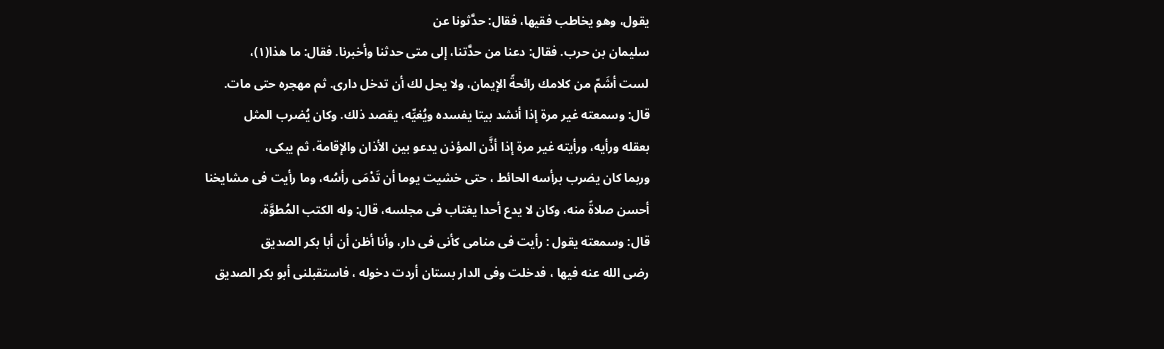يقول، وهو يخاطب فقيها، فقال: حدَّثونا عن
سليمان بن حرب. فقال: دعنا من حدَّتنا، إلى متى حدثنا وأخبرنا. فقال: ما هذا(١)،
لست أشَمّ من كلامك رائحةً الإيمان، ولا يحل لك أن تدخل دارى. ثم مهجره حتى مات.
قال: وسمعته غير مرة إذا أنشد بيتا يفسده ويُغيِّه، يقصد ذلك. وكان يُضرب المثل
بعقله ورأيه، ورأيته غير مرة إذا أذَّن المؤذن يدعو بين الأذان والإقامة، ثم يبكى،
وربما كان يضرب برأسه الحائط ، حتى خشيت يوما أن تَدْمَى رأسُه، وما رأيت فى مشايخنا
أحسن صلاةً منه، وكان لا يدع أحدا يغتاب فى مجلسه، قال: وله الكتب المُطوَّة.
قال: وسمعته يقول : رأيت فى منامى كأنى فى دار، وأنا أظن أن أبا بكر الصديق
رضى الله عنه فيها ، فدخلت وفى الدار بستان أردت دخوله ، فاستقبلنى أبو بكر الصديق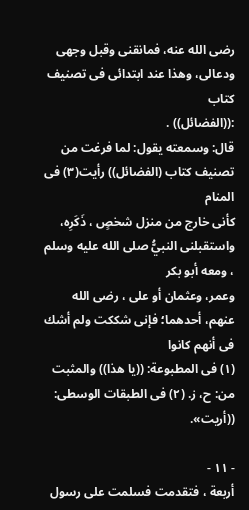رضى الله عنه، فمانقنى وقبل وجهى ودعالى، وهذا عند ابتدائى فى تصنيف كتاب
:((الفضائل)) .
قال: وسمعته يقول: لما فرغت من تصنيف كتاب (الفضائل)) رأيت(٣) فى المنام
كأنى خارج من منزل شخصٍ ، ذَكَرِه، واستقبلنى النبيُّ صلى الله عليه وسلم ، ومعه أبو بكر
وعمر، وعثمان أو على ، رضى الله عنهم، أحدهما؛ فإنى شككت ولم أشك فى أنهم كانوا
(١) فى المطبوعة: ((يا هذا)) والمثبت من: ح، ز. (٢) فى الطبقات الوسطى: ((أريت».

- ١١ -
أربعة ، فتقدمت فسلمت على رسول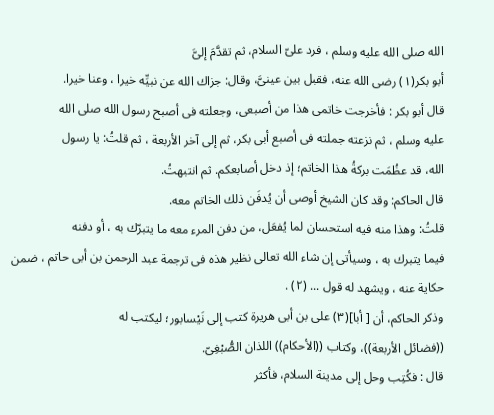الله صلى الله عليه وسلم ، فرد علىّ السلام، ثم تقدَّمَ إلىَّ
أبو بكر(١) رضى الله عنه، فقبل بين عينىَّ، وقال: جزاك الله عن نبيِّه خيرا ، وعنا خيرا.
قال أبو بكر : فأخرجت خاتمى هذا من أصبعى، وجعلته فى أصبح رسول الله صلى الله
عليه وسلم ، ثم نزعته جملته فى أصبع أبى بكر، ثم إلى آخر الأربعة ، ثم قلتُ: يا رسول
الله، قد عظُمَت بركةُ هذا الخاتم؛ إذ دخل أصابعكم. ثم انتبهتُ.
قال الحاكم: وقد كان الشيخ أوصى أن يُدفَن ذلك الخاتم معه.
قلتُ: وهذا منه فيه استحسان لما يُفعَل، من دفن المرء معه ما يتبرّك به ، أو دفنه
فيما يتبرك به ، وسيأتى إن شاء الله تعالى نظير هذه فى ترجمة عبد الرحمن بن أبى حاتم ، ضمن
حكاية عنه ، ويشهد له قول ... (٢) .
وذكر الحاكم، أن [ أبا](٣) على بن أبى هريرة كتب إلى نَيْسابور؛ ليكتب له
((فضائل الأربعة))، وكتاب ((الأحكام)) اللذان الصُّبْغِىّ.
قال : فكُتِب وحل إلى مدينة السلام، فأكثر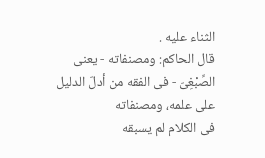الثناء عليه .
قال الحاكم: ومصنفاته - يعنى الصِّبْغِىّ - فى الفقه من أدلّ الدليل على علمه، ومصنفاته
فى الكلام لم يسبقه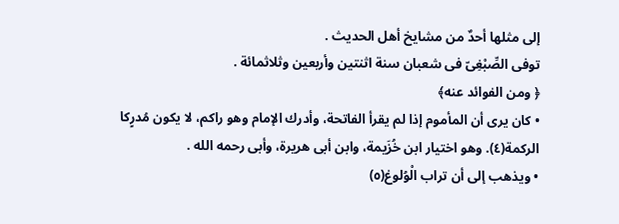إلى مثلها أحدٌ من مشايخ أهل الحديث .
توفى الصِّبْغِىّ فى شعبان سنة اثنتين وأربعين وثلاثمائة .
﴿ ومن الفوائد عنه﴾
• كان يرى أن المأموم إذا لم يقرأ الفاتحة، وأدرك الإمام وهو راكم، لا يكون مُدرٍكا
الركمة(٤). وهو اختيار ابن خُزَيمة، وابن أبى هريرة، وأبى رحمه الله .
• ويذهب إلى أن تراب الْوُلوغ(٥)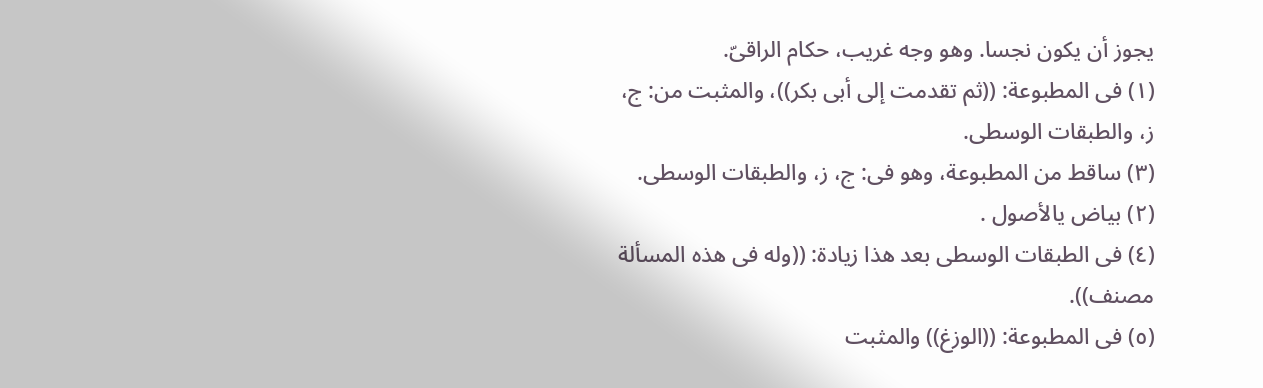يجوز أن يكون نجسا. وهو وجه غريب، حكام الراقىّ.
(١) فى المطبوعة: ((ثم تقدمت إلى أبى بكر))، والمثبت من: ج، ز، والطبقات الوسطى.
(٣) ساقط من المطبوعة، وهو فى: ج، ز، والطبقات الوسطى.
(٢) بياض يالأصول .
(٤) فى الطبقات الوسطى بعد هذا زيادة: ((وله فى هذه المسألة مصنف)).
(٥) فى المطبوعة: ((الوزغ)) والمثبت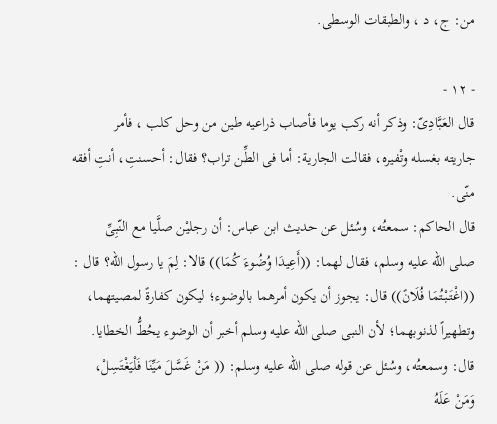من: ج، د ، والطبقات الوسطى.

- ١٢ -
قال العَبَّادِىّ: وذكر أنه ركب يوما فأصاب ذراعيه طين من وحل كلب ، فأمر
جاريته بغسله وتْفيره، فقالت الجارية: أما فى الطِّن تراب؟ فقال: أحسنتِ، أنتِ أفقه منّى.
قال الحاكم: سمعتُه، وسُئل عن حديث ابن عباس: أن رجليْن صلَّيا مع النّبِىِّ
صلى الله عليه وسلم، فقال لهما: ((أَعِيدَا وُضُوءَ كُمَا)) قالا: لِمَ يا رسول الله؟ قال :
((اغْتَبْتُمَا فُلَانً)) قال: يجوز أن يكون أمرهما بالوضوء؛ ليكون كفارةً لمصيتهما،
وتطهيراً لذنوبهما؛ لأن النبى صلى الله عليه وسلم أخبر أن الوضوء يحُطُّ الخطايا.
قال: وسمعتُه، وسُئل عن قوله صلى الله عليه وسلم: (( مَنْ غَسَّلَ مَيِّنَا فَلْيَغْتَسِلْ،
وَمَنْ عَلَهُ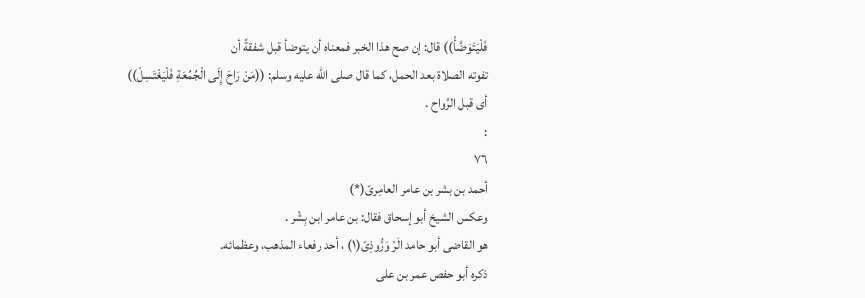فَلْيَتَوَضَّأْ)) قال: إن صح هذا الخبر فمعناه أن يتوضأ قبل شفقةً أن
تفوته الصلاة بعد الحمل، كما قال صلى الله عليه وسلم: ((مَنْ رَاحَ إِلَى الْجُمُعَةِ فَلْيَغْتَسِلْ))
أى قبل الرَّواح .
:
٧٦
أحمد بن بشر بن عامر العامِرىّ(*)
وعكس الشيخ أبو إسحاق فقال: بن عامر ابن بِشْر .
هو القاضى أبو حامد الَرْ وَرُّوذِىّ(١) ، أحد رفعاء المذهب، وعظمائه.
ذكره أبو حفص عمر بن على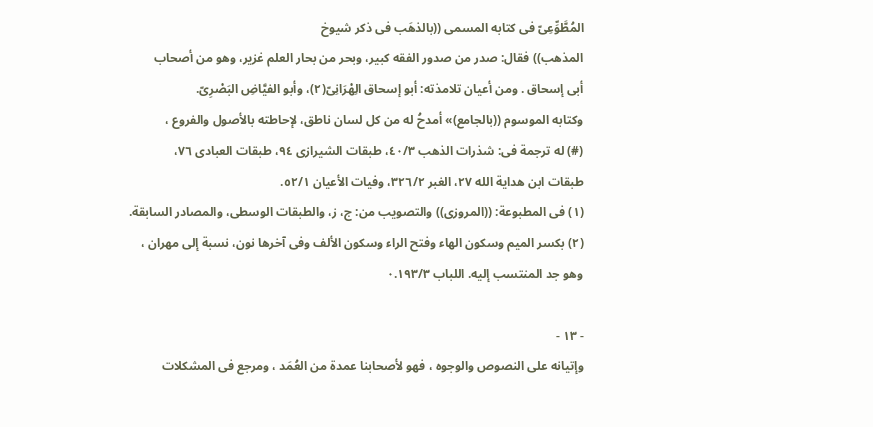المُطَّوِّعِىّ فى كتابه المسمى ((بالذهَب فى ذكر شيوخ
المذهب)) فقال: صدر من صدور الفقه كبير، وبحر من بحار العلم غزير، وهو من أصحاب
أبى إسحاق . ومن أعيان تلامذته: أبو إسحاق الِهْرَانِىّ(٢)، وأبو الفيَّاضِ البَصْرِىّ.
وكتابه الموسوم ((بالجامع)» أمدحُ له من كل لسان ناطق، لإحاطته بالأصول والفروع ،
(#) له ترجمة فى: شذرات الذهب ٤٠/٣، طبقات الشيرازى ٩٤، طبقات العبادى ٧٦،
طبقات ابن هداية الله ٢٧، الغبر ٣٢٦/٢، وفيات الأعيان ٥٢/١.
(١) فى المطبوعة: ((المروزى)) والتصويب من: ج، ز، والطبقات الوسطى، والمصادر السابقة.
(٢) بكسر الميم وسكون الهاء وفتح الراء وسكون الألف وفى آخرها نون، نسبة إلى مهران ،
وهو جد المنتسب إليه. اللباب ٠.١٩٣/٣

- ١٣ -
وإتيانه على النصوص والوجوه ، فهو لأصحابنا عمدة من العُمَد ، ومرجع فى المشكلات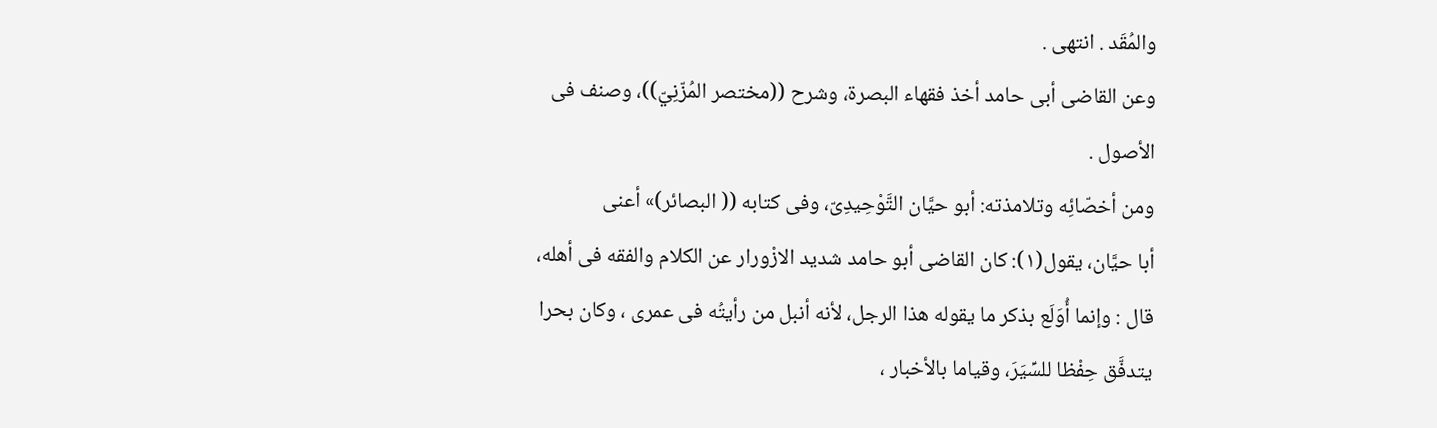والمُقَد . انتهى .
وعن القاضى أبى حامد أخذ فقهاء البصرة، وشرح ((مختصر المُزّنِيّ))، وصنف فى
الأصول .
ومن أخصّائِه وتلامذته: أبو حيَّان التَّوْحِيدِىّ، وفى كتابه (( البصائر)» أعنى
أبا حيَّان، يقول(١): كان القاضى أبو حامد شديد الازْورار عن الكلام والفقه فى أهله،
قال : وإنما أُوَلَع بذكر ما يقوله هذا الرجل، لأنه أنبل من رأيتُه فى عمرى ، وكان بحرا
يتدفَّق حِفْظا للسِّيَرَ، وقياما بالأخبار ،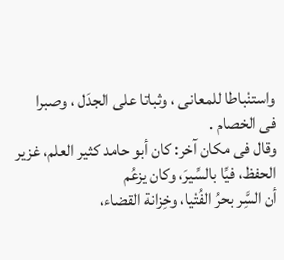واستنْباطا للمعانى ، وثباتا على الجدَل ، وصبرا
فى الخصام .
وقال فى مكان آخر: كان أبو حامد كثير العلم، غزير الحفظ، فيِّا بالسِّيرَ، وكان يزعُم
أن السَِّر بحرُ الفُتْيا، وخِزانة القضاء،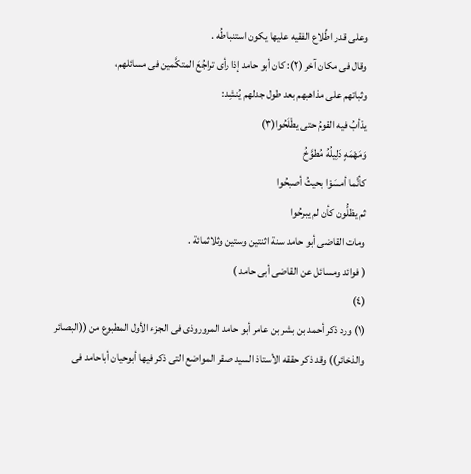وعلى قدر اطِّلاع الفقيه عليها يكون استنباطُه .
وقال فى مكان آخر (٢): كان أبو حامد إذا رأى تراجُعَ المتكَّمين فى مسائلهم،
وثباتهم على مذاهبهم بعد طول جدلهم يُنشِد:
يدْأبُ فيه القومُ حتى يطْلَحُوا(٣)
وَمَهْمَهٍ دَلِيلُهُ مُطوَّخُ
كأنَّما أمسَوْا بحيثُ أصبحُوا
ثم يظلُّون كأن لم يبرحُوا
ومات القاضى أبو حامد سنة اثنتين وستين وثلاثمائة .
( فوائد ومسائل عن القاضى أبى حامد )
(٤)
(١) ورد ذكر أحمد بن بشر بن عامر أبو حامد المروروذى فى الجزء الأول المطبوع من ((البصائر
والذخائر)) وقد ذكر حققه الأستاذ السيد صقر المواضع التى ذكر فيها أبوحيان أباحامد فى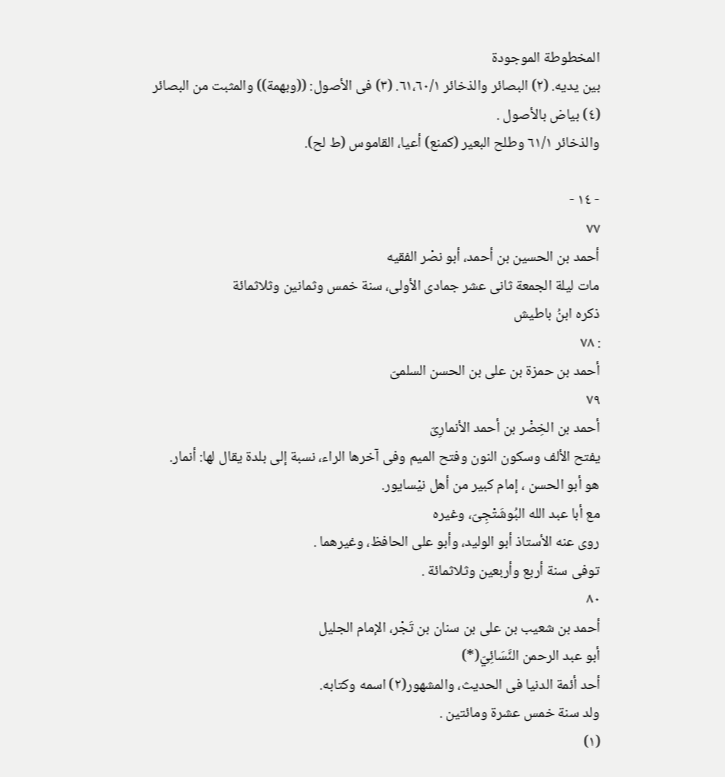المخطوطة الموجودة
بين يديه. (٢) البصائر والذخائر ٦١،٦٠/١. (٣) فى الأصول: ((وبهمة)) والمثبت من البصائر
(٤) بياض بالأصول .
والذخائر ٦١/١ وطلح البعير (كمنع) أعيا، القاموس (ط لح).

- ١٤ -
٧٧
أحمد بن الحسين بن أحمد، أبو نصْر الفقيه
مات ليلة الجمعة ثانى عشر جمادى الأولى، سنة خمس وثمانين وثلاثمائة
ذكره ابنُ باطيش
: ٧٨
أحمد بن حمزة بن على بن الحسن السلمىّ
٧٩
أحمد بن الخِضْر بن أحمد الأنمارِىّ
يفتح الألف وسكون النون وفتح الميم وفى آخرها الراء، نسبة إلى بلدة يقال لها: أنمار.
هو أبو الحسن ، إمام كبير من أهل نيْسايور.
مع أبا عبد الله البُوشَتْجِىّ، وغيره
روى عنه الأستاذ أبو الوليد، وأبو على الحافظ، وغيرهما .
توفى سنة أربع وأربعين وثلاثمائة .
٨٠
أحمد بن شعيب بن على بن سنان بن تَجْر، الإمام الجليل
أبو عبد الرحمن النَّسَائِيّ(*)
أحد أئمة الدنيا فى الحديث، والمشهور(٢) اسمه وكتابه.
ولد سنة خمس عشرة ومائتين .
(١)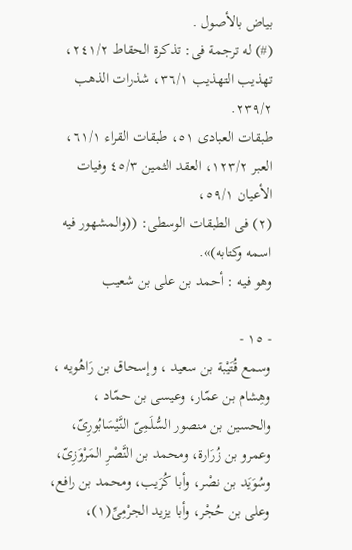بياض بالأصول .
(#) له ترجمة فى: تذكرة الحقاط ٢٤١/٢، تهذيب التهذيب ٣٦/١، شذرات الذهب ٢٣٩/٢.
طبقات العبادى ٥١، طبقات القراء ٦١/١، العبر ١٢٣/٢، العقد الثمين ٤٥/٣ وفيات الأعيان ٥٩/١،
(٢) فى الطبقات الوسطى: ((والمشهور فيه اسمه وكتابه)».
وهو فيه : أحمد بن على بن شعيب

- ١٥ -
وسمع قُتَيْبة بن سعيد ، وإسحاق بن رَاهُويه ، وهِشام بن عمّار، وعيسى بن حمّاد ،
والحسين بن منصور السُّلَمِىّ النَّيْسَابُورِىّ، وعمرو بن زُرَارة، ومحمد بن النَّصْرِ المَرْوَزِىّ،
وسُوَيَد بن نصْر، وأبا كُرَيب، ومحمد بن رافع، وعلى بن حُجْر، وأبا يزيد الجرْمِىِّ(١)،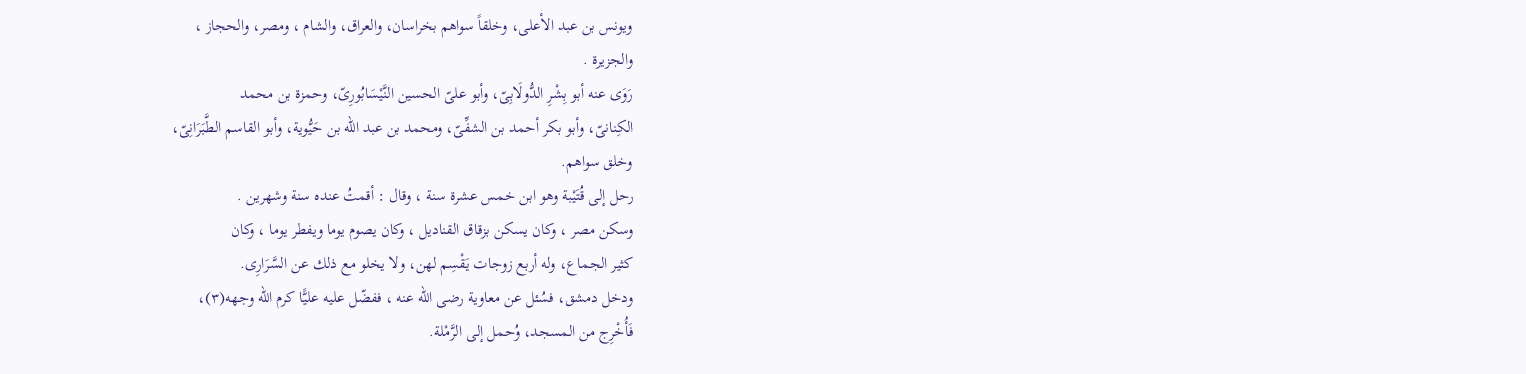ويونس بن عبد الأعلى، وخلقاً سواهم بخراسان، والعراق، والشام ، ومصر، والحجاز ،
والجزيرة .
رَوَى عنه أبو بِشْرِ الدُّولَابِىّ، وأبو علىّ الحسين النَّيْسَابُورِىّ، وحمزة بن محمد
الكِنانىّ، وأبو بكر أحمد بن الشفِّىّ، ومحمد بن عبد الله بن حَيُّوية، وأبو القاسم الطَّبَرَانِىّ،
وخلق سواهم.
رحل إلى قُتَيْبة وهو ابن خمس عشرة سنة ، وقال : أقمتُ عنده سنة وشهرين .
وسكن مصر ، وكان يسكن بزقاق القناديل ، وكان يصوم يوما ويفطر يوما ، وكان
كثير الجماع، وله أربع زوجات يَقْسِم لهن، ولا يخلو مع ذلك عن السَّرَارِى.
ودخل دمشق، فسُئل عن معاوية رضى الله عنه ، ففضّل عليه عليًّا كرم الله وجهه(٣)،
فَأُخْرِج من المسجد، وُحمل إلى الرَّمْلة.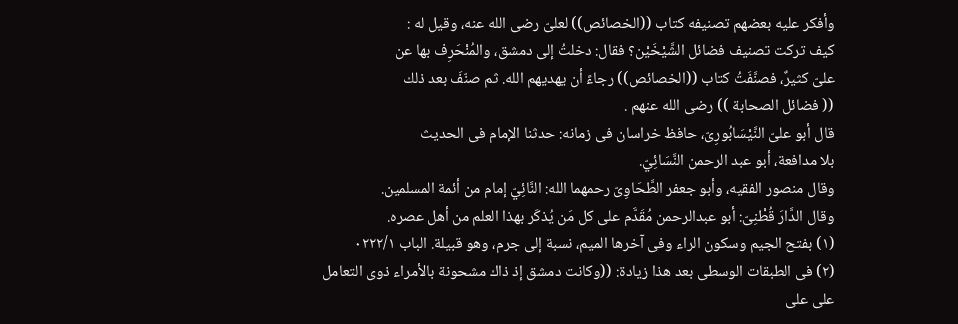وأفكر عليه بعضهم تصنيفه كتاب ((الخصائص)) لعلىّ رضى الله عنه، وقيل له :
كيف تركت تصنيف فضائل الشَّيْخَيْن؟ فقال: دخلتُ إلى دمشق، والمُنْحَرِف بها عن
علىّ كثيرٌ، فصنَّفَتُ كتاب ((الخصائص)) رجاءً أن يهديهم الله. ثم صنّفَ بعد ذلك
(( فضائل الصحابة )) رضى الله عنهم .
قال أبو علىّ النَّيْسَابُورِىّ، حافظ خراسان فى زمانه: حدثنا الإمام فى الحديث
بلا مدافعة، أبو عبد الرحمن النَّسَائِيّ.
وقال منصور الفقيه، وأبو جعفر الطَّحَاوِىّ رحمهما الله: النَّائِيّ إمام من أئمة المسلمين.
وقال الدَّارَ قُطْنِىّ: أبو عبدالرحمن مُقَدَّم على كل مَن يُذكَر بهذا العلم من أهل عصره.
(١) بفتح الجيم وسكون الراء وفى آخرها الميم، نسبة إلى جرم، وهو قبيلة. الباب ٠٢٢٢/١
(٢) فى الطبقات الوسطى بعد هذا زيادة: ((وكانت دمشق إذ ذاك مشحونة بالأمراء ذوى التعامل
على على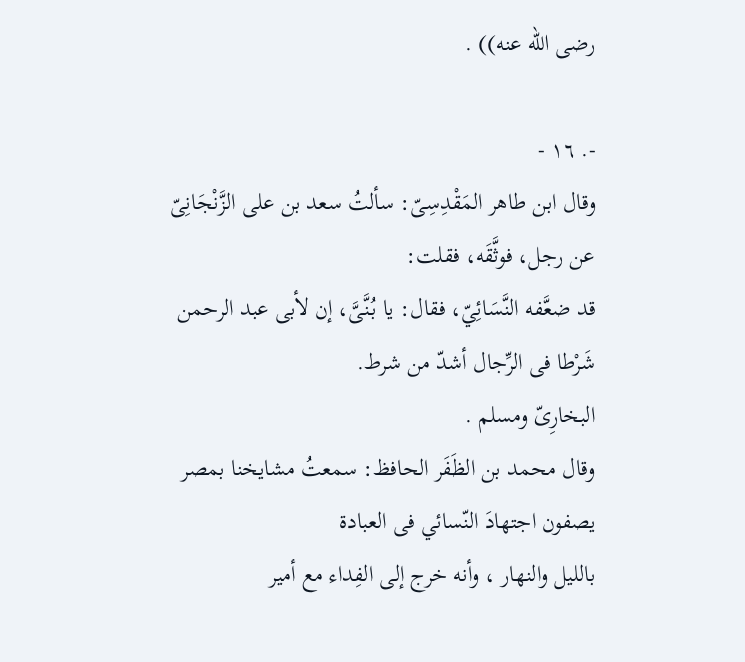رضى الله عنه)) .

-. ١٦ -
وقال ابن طاهر المَقْدِسِىّ: سألتُ سعد بن على الزَّنْجَانِىّ عن رجل، فوثَّقَه، فقلت:
قد ضعَّفه النَّسَائِيّ، فقال: يا بُنَّىَّ، إن لأبى عبد الرحمن شَرْطا فى الرِّجال أشدّ من شرط.
البخارِىّ ومسلم .
وقال محمد بن الظَفَر الحافظ: سمعتُ مشايخنا بمصر يصفون اجتهادَ النّسائي فى العبادة
بالليل والنهار ، وأنه خرج إلى الفِداء مع أمير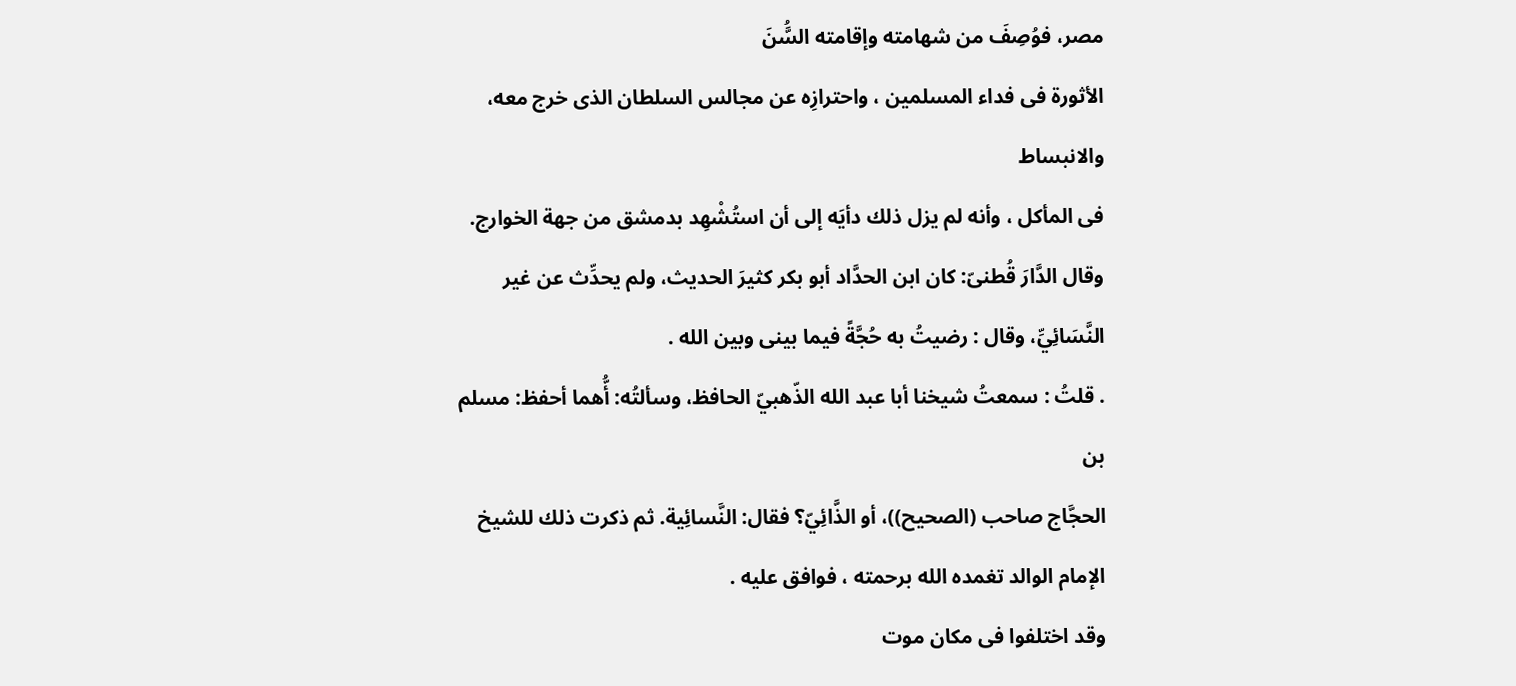مصر، فوُصِفَ من شهامته وإقامته السَُّنَ
الأثورة فى فداء المسلمين ، واحترازِه عن مجالس السلطان الذى خرج معه، والانبساط
فى المأكل ، وأنه لم يزل ذلك دأيَه إلى أن استُشْهِد بدمشق من جهة الخوارج.
وقال الدَّارَ قُطنىّ: كان ابن الحدَّاد أبو بكر كثيرَ الحديث، ولم يحدِّث عن غير
النَّسَائِيِّ، وقال : رضيتُ به حُجَّةً فيما بينى وبين الله .
. قلتُ : سمعتُ شيخنا أبا عبد الله الذّهبيّ الحافظ، وسألتُه: أُّهما أحفظ: مسلم بن
الحجَّاج صاحب (الصحيح))، أو الذَّائِيّ؟ فقال: النَّسائِية. ثم ذكرت ذلك للشيخ
الإمام الوالد تغمده الله برحمته ، فوافق عليه .
وقد اختلفوا فى مكان موت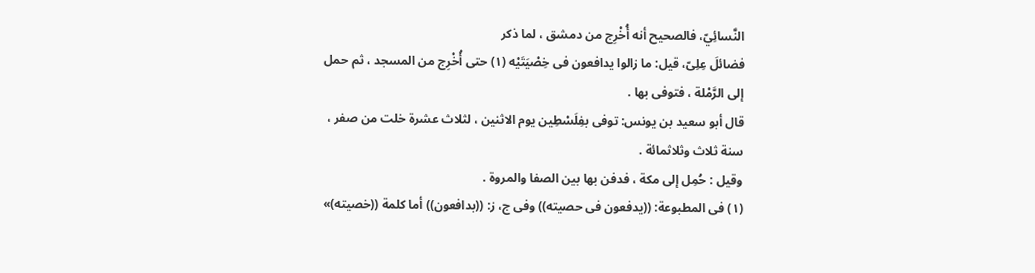النَّسائِيّ، فالصحيح أنه أُخْرِج من دمشق ، لما ذكر
فضائلَ عِلِىّ، قيل: ما زالوا يدافعون فى خِصْيَتَيْه (١) حتى أُخْرِج من المسجد ، ثم حمل
إلى الرَّمْلة ، فتوفى بها .
قال أبو سعيد بن يونس: توفى بفِلَسْطِين يوم الاثنين ، لثلاث عشرة خلت من صفر ،
سنة ثلاث وثلاثمائة .
وقيل : حُمِل إلى مكة ، فدفن بها بين الصفا والمروة .
(١) فى المطبوعة: ((يدفعون فى حصيته)) وفى ج، ز: ((بدافعون)) أما كلمة ((خصيته)»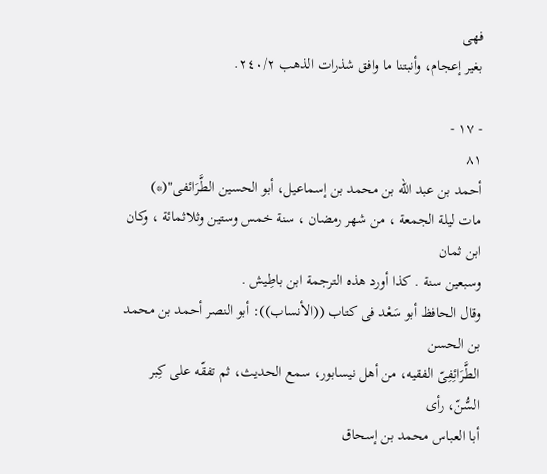فهى
بغير إعجام، وأنبتنا ما وافق شذرات الذهب ٢٤٠/٢.

- ١٧ -
٨١
أحمد بن عبد الله بن محمد بن إسماعيل، أبو الحسين الطَّرَائفى"(*)
مات ليلة الجمعة ، من شهر رمضان ، سنة خمس وستين وثلاثمائة ، وكان ابن ثمان
وسبعين سنة . كذا أورد هذه الترجمة ابن باطِيش .
وقال الحافظ أبو سَعْد فى كتاب ((الأنساب)): أبو النصر أحمد بن محمد بن الحسن
الطَّرَائِفِىّ الفقيه، من أهل نيسابور، سمع الحديث، ثم تفقّه على كِبر السُّنّ، رأى
أبا العباس محمد بن إسحاق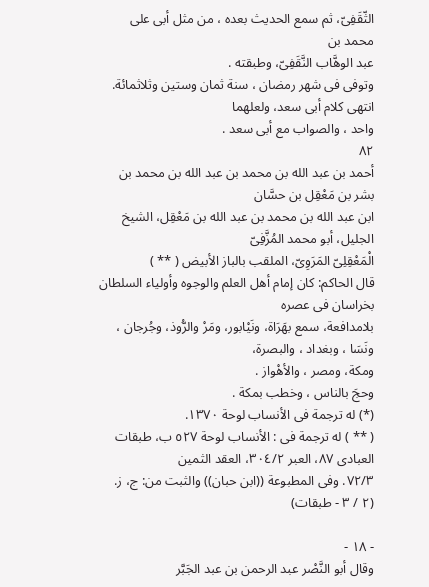الثّقَفِىّ، ثم سمع الحديث بعده ، من مثل أبى على محمد بن
عبد الوهَّاب النَّقَفِىّ، وطبقته .
وتوفى فى شهر رمضان ، سنة ثمان وستين وثلاثمائة. انتهى كلام أبى سعد، ولعلهما
واحد ، والصواب مع أبى سعد .
٨٢
أحمد بن عبد الله بن محمد بن عبد الله بن محمد بن بشر بن مَعْقِل بن حسَّان
ابن عبد الله بن محمد بن عبد الله بن مَعْقِل، الشيخ الجليل، أبو محمد المُزَّفِىّ
الْمَعْقِلِىّ المَرَوِىّ، الملقب بالباز الأبيض ( ** )
قال الحاكم: كان إمام أهل العلم والوجوه وأولياء السلطان بخراسان فى عصره
بلامدافعة، سمع بهَرَاة، ونَيْابور، ومَرْ والرُّوذ، وجُرجان ، ونَسَا ، وبغداد ، والبصرة،
ومكة، ومصر ، والأهْواز .
وحجَ بالناس ، وخطب بمكة .
(*) له ترجمة فى الأنساب لوحة ١٣٧٠.
( ** ) له ترجمة فى : الأنساب لوحة ٥٢٧ ب، طبقات العبادى ٨٧، العبر ٣٠٤/٢، العقد الثمين
٧٢/٣. وفى المطبوعة ((ابن حبان)) والثبت من: ج، ز.
(٢ / ٣ - طبقات)

- ١٨ -
وقال أبو النَّصْر عبد الرحمن بن عبد الجَبَّر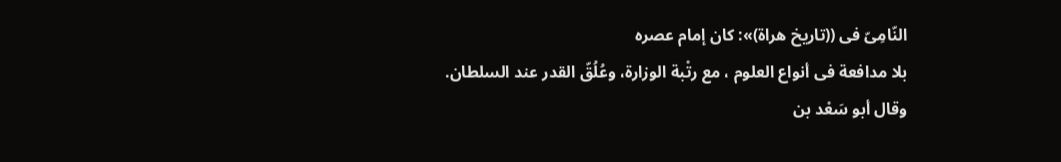النّامِىّ فى ((تاريخ هراة)»: كان إمام عصره
بلا مدافعة فى أنواع العلوم ، مع رتْبة الوزارة، وعُلُقّ القدر عند السلطان.
وقال أبو سَعْد بن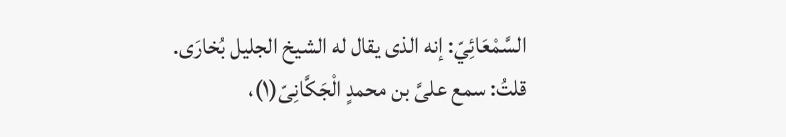السَّمْعَائِيّ: إنه الذى يقال له الشيخ الجليل بُخارَى.
قلتُ: سمع علىَّ بن محمدٍ الْجَكَّانِىّ(١)،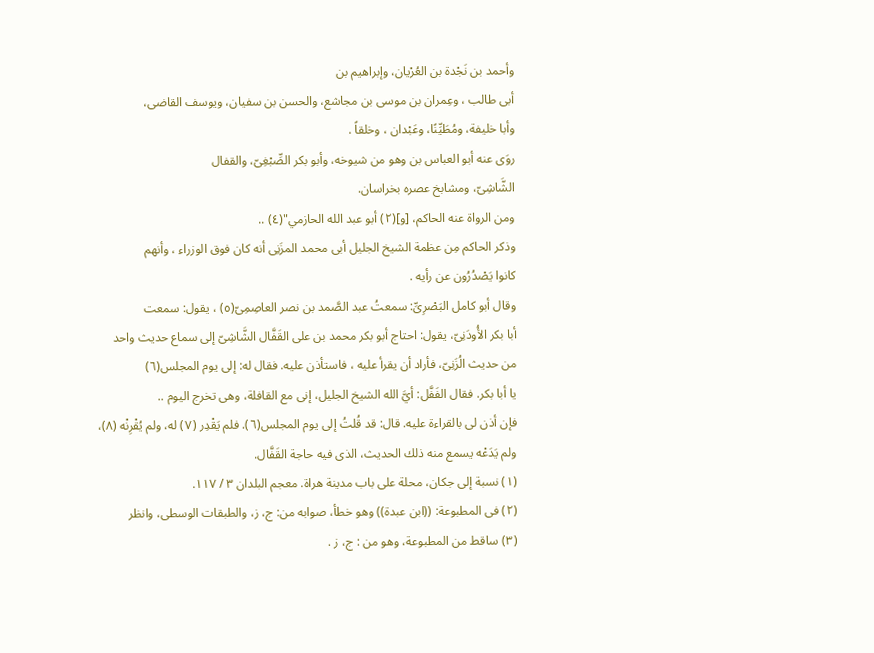وأحمد بن نَجْدة بن العُرْيان، وإبراهيم بن
أبى طالب ، وعِمران بن موسى بن مجاشع، والحسن بن سفيان، ويوسف القاضى،
وأبا خليفة، ومُطَيِّنًا، وعَبْدان ، وخلقاً .
روَى عنه أبو العباس بن وهو من شيوخه، وأبو بكر الصِّبْغِىّ، والقفال
الشَّاشِىّ، ومشابخ عصره بخراسان.
ومن الرواة عنه الحاكم، [و](٢) أبو عبد الله الحازمي"(٤) ..
وذكر الحاكم مِن عظمة الشيخ الجليل أبى محمد المزَنِى أنه كان فوق الوزراء ، وأنهم
كانوا يَصْدُرُون عن رأيه .
وقال أبو كامل البَصْرِىِّ: سمعتُ عبد الصَّمد بن نصر العاصِمِىّ(٥) ، يقول: سمعت
أبا بكر الأُودَنِىّ، يقول: احتاج أبو بكر محمد بن على القَفَّال الشَّاشِىّ إلى سماع حديث واحد
من حديث الُزَنِىّ، فأراد أن يقرأ عليه ، فاستأذن عليه. فقال له: إلى يوم المجلس(٦)
يا أبا بكر. فقال الفَفَّل: أيَّ الله الشيخ الجليل، إنى مع القافلة، وهى تخرج اليوم ..
فإن أذن لى بالقراءة عليه. قال: قد قُلتُ إلى يوم المجلس(٦). فلم يَقْدِر (٧) له، ولم يُقْرِنْه (٨)،
ولم يَدَعْه يسمع منه ذلك الحديث، الذى فيه حاجة القَفَّال.
(١) نسبة إلى جكان، محلة على باب مدينة هراة. معجم البلدان ٣ / ١١٧.
(٢) فى المطبوعة: ((ابن عبدة)) وهو خطأ، صوابه من: ج، ز، والطبقات الوسطى، وانظر
(٣) ساقط من المطبوعة، وهو من : ج، ز .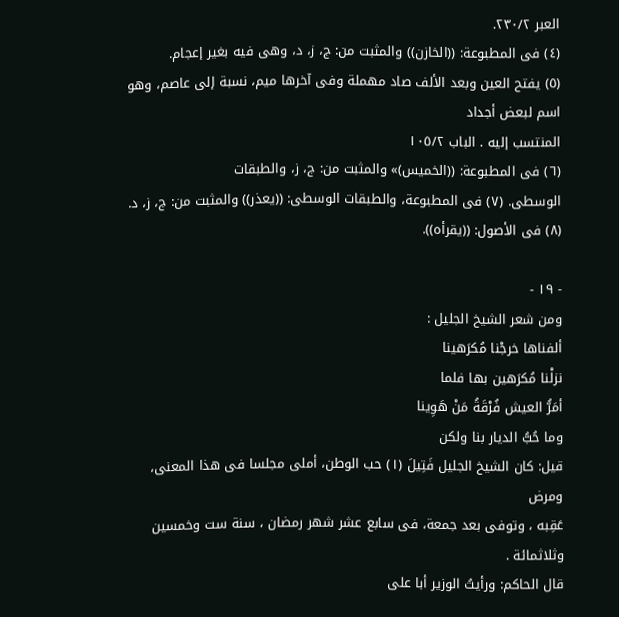العبر ٢٣٠/٢.
(٤) فى المطبوعة: ((الخازن)) والمثبت من: ج، ز، د، وهى فيه بغير إعجام.
(٥) يفتح العين وبعد الألف صاد مهملة وفى آخرها ميم، نسبة إلى عاصم، وهو اسم لبعض أجداد
المنتسب إليه . الباب ١٠٥/٢
(٦) فى المطبوعة: ((الخميس)» والمثبت من: ج، ز، والطبقات
الوسطى. (٧) فى المطبوعة، والطبقات الوسطى: ((يعذر)) والمثبت من: ج، ز، د.
(٨) فى الأصول: ((يقرأه)).

- ١٩ -
ومن شعر الشيخ الجليل :
ألفناها خرجْنا مُكرَهينا
نزلْنا مُكرَهين بها فلما
أمَرُّ العيش فُرْقَةُ مَنْ هَوِينا
وما حُبُّ الديار بنا ولكن
قيل: كان الشيخ الجليل فَتِيلَ (١) حب الوطن، أملى مجلسا فى هذا المعنى، ومرض
عَقِبه ، وتوفى بعد جمعة، فى سابع عشر شهر رمضان ، سنة ست وخمسين وثلاثمائة .
قال الحاكم: ورأيتُ الوزير أبا على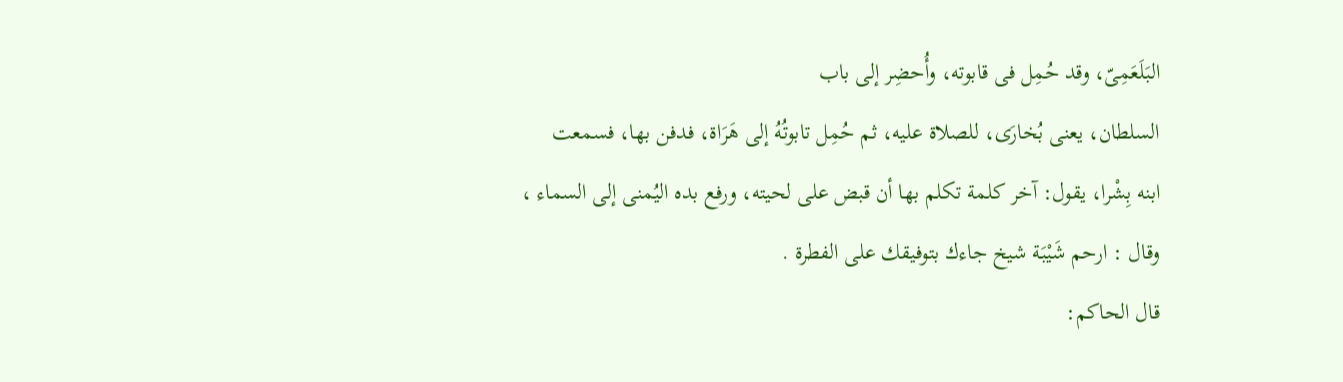البَلَعَمِىّ، وقد حُمِل فى قابوته، وأُحضِر إلى باب
السلطان، يعنى بُخارَى، للصلاة عليه، ثم حُمِل تابوتُهُ إلى هَرَاة، فدفن بها، فسمعت
ابنه بِشْرا، يقول: آخر كلمة تكلم بها أن قبض على لحيته، ورفع بده اليُمنى إلى السماء ،
وقال : ارحم شَيْبَة شيخ جاءك بتوفيقك على الفطرة .
قال الحاكم: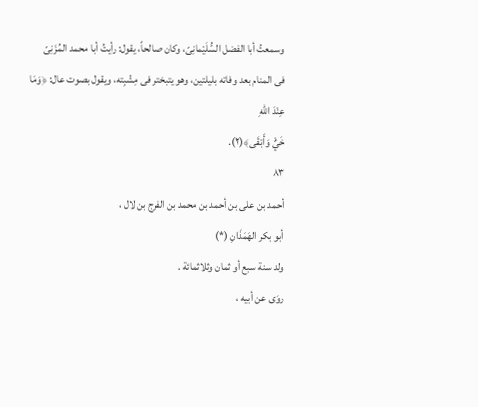وسمعتُ أبا الفضل السُّلَيْمانِىّ، وكان صالحاً، يقول: رأيتُ أبا محمد المُزَنِىّ
فى المنام بعد وفاته بليلتين، وهو يتبختر فى مِشْبِته، ويقول بصوت عال: ﴿وَمَا عِنْدَ اللهِ
خَيٌْ وَأَبْقَى﴾(٢).
٨٣
أحمد بن على بن أحمد بن محمد بن الفرج بن لال ،
أبو بكر الهَمَذَانِ (*)
ولد سنة سبع أو ثمان وثلاثمائة .
روَى عن أبيه ،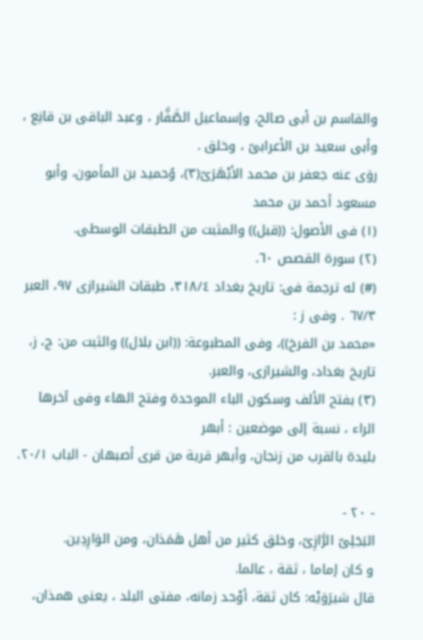والقاسم بن أبى صالح، وإسماعيل الصَّفَّار ، وعبد الباقى بن قانِع ،
وأبى سعيد بن الأعرابىّ ، وخلق .
روَى عنه جعفر بن محمد الأبْهَرَىّ(٣)، وُحميد بن المأمون، وأبو مسعود أحمد بن محمد
(١) فى الأصول: ((قبل)) والمثبت من الطبقات الوسطى.
(٢) سورة القصص ٦٠.
(#) له ترجمة فى: تاريخ بغداد ٣١٨/٤، طبقات الشيرازى ٩٧، العبر ٦٧/٣ . وفى ز :
«محمد بن الفرخ))، وفى المطبوعة: ((ابن بلال)) والثبت من: ج، ز، تاريخ بغداد، والشيرازى، والعبر.
(٣) بفتح الألف وسكون الباء الموحدة وفتح الهاء وفى آخرها الراء ، نسبة إلى موضعين : أبهر
بليدة بالقرب من زنجان، وأبهر قرية من قرى أصبهان - الباب ٢٠/١.

- ٢٠ -
البَجَلِىّ الرَّازِىّ، وخلق كثير من أهل هَمَذان، ومن الوَارِدِين.
و كان إماما ، ثقة ، عالما.
قال شيرَوَيْه: كان ثقة، أوْحد زمانه، مفتى البلد ، يعنى همذان،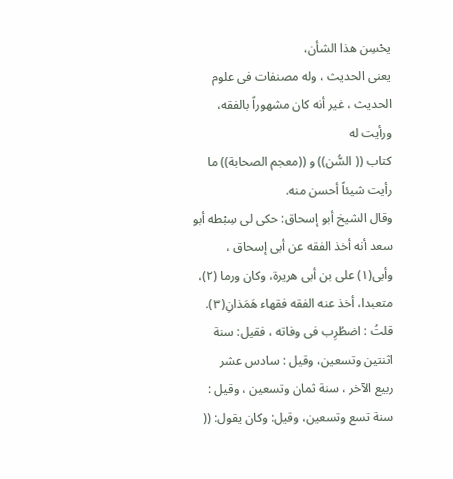يحْسِن هذا الشأن،
يعنى الحديث ، وله مصنفات فى علوم الحديث ، غير أنه كان مشهوراً بالفقه، ورأيت له
كتاب (( السُّن)) و ((معجم الصحابة)) ما رأيت شيئاً أحسن منه.
وقال الشيخ أبو إسحاق: حكى لى سِبْطه أبو سعد أنه أخذ الفقه عن أبى إسحاق ،
وأبى(١) على بن أبى هريرة، وكان ورما (٢)، متعبدا، أخذ عنه الفقه فقهاء هَمَذانِ(٣).
قلتُ : اضطُرِب فى وفاته ، فقيل: سنة اثنتين وتسعين، وقيل : سادس عشر
ربيع الآخر ، سنة ثمان وتسعين ، وقيل : سنة تسع وتسعين، وقيل: وكان يقول: ((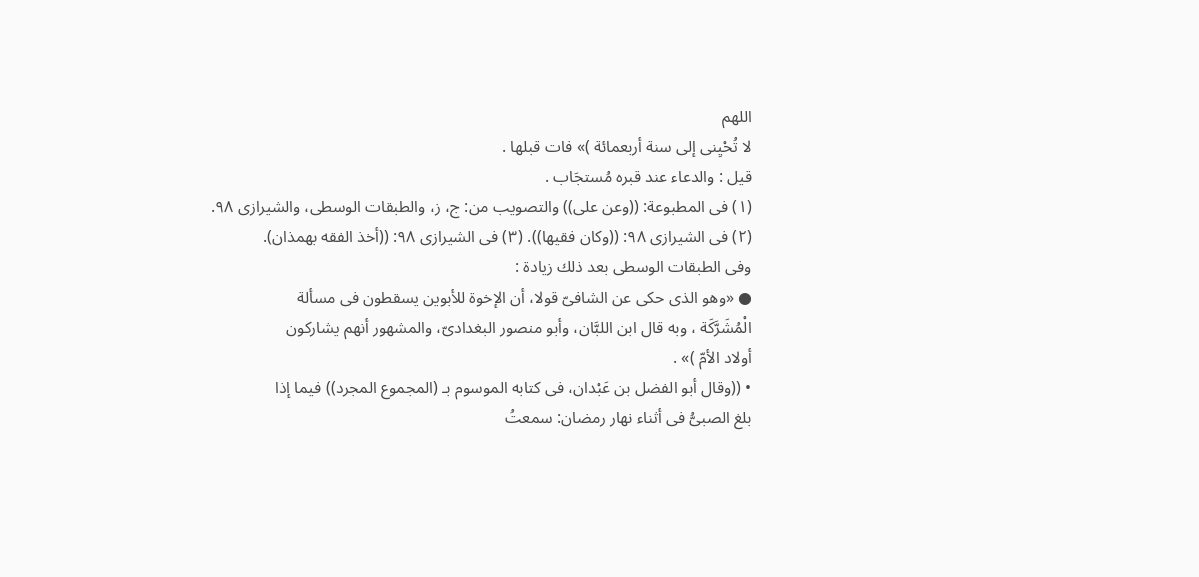اللهم
لا تُحْيِنى إلى سنة أربعمائة )» فات قبلها .
قيل : والدعاء عند قبره مُستجَاب .
(١) فى المطبوعة: ((وعن على)) والتصويب من: ج، ز، والطبقات الوسطى، والشيرازى ٩٨.
(٢) فى الشيرازى ٩٨: ((وكان فقيها)). (٣) فى الشيرازى ٩٨: ((أخذ الفقه بهمذان).
وفى الطبقات الوسطى بعد ذلك زيادة :
● «وهو الذى حكى عن الشافىّ قولا، أن الإخوة للأبوين يسقطون فى مسألة
الْمُشَرَّكَة ، وبه قال ابن اللبَّان، وأبو منصور البغدادىّ، والمشهور أنهم يشاركون
أولاد الأمّ )» .
• ((وقال أبو الفضل بن عَبْدان، فى كتابه الموسوم بـ (المجموع المجرد)) فيما إذا
بلغ الصبىُّ فى أثناء نهار رمضان: سمعتُ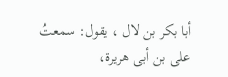أبا بكر بن لال ، يقول: سمعتُ على بن أبى هريرة،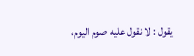يقول : لا نقول عليه صوم اليوم،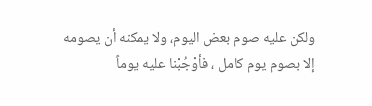ولكن عليه صوم بعض اليوم، ولا يمكنه أن يصومه
إلا بصوم يوم كامل ، فأوْجُبْنا عليه يوماً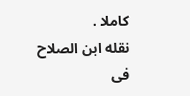كاملا .
نقله ابن الصلاح فى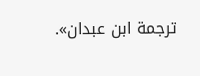ترجمة ابن عبدان».